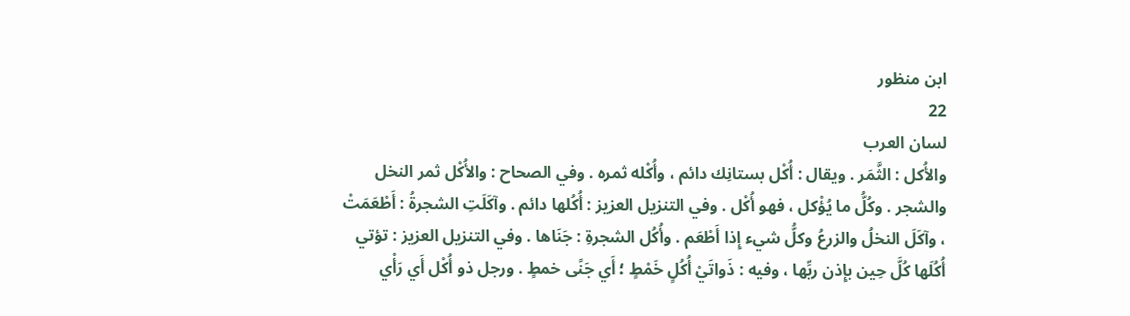ابن منظور
22
لسان العرب
والأُكل : الثَّمَر . ويقال : أُكْل بستانِك دائم ، وأُكْله ثمره . وفي الصحاح : والأُكْل ثمر النخل والشجر . وكُلُّ ما يُؤْكل ، فهو أُكْل . وفي التنزيل العزيز : أُكُلها دائم . وآكَلَتِ الشجرةُ : أَطْعَمَتْ ، وآكَلَ النخلُ والزرعُ وكلُّ شيء إِذا أَطْعَم . وأُكُل الشجرةِ : جَنَاها . وفي التنزيل العزيز : تؤتي أُكُلَها كُلَّ حِين بإِذن ربِّها ، وفيه : ذَواتَيْ أُكُلٍ خَمْطٍ ؛ أَي جَنًى خمطٍ . ورجل ذو أُكْل أَي رَأْي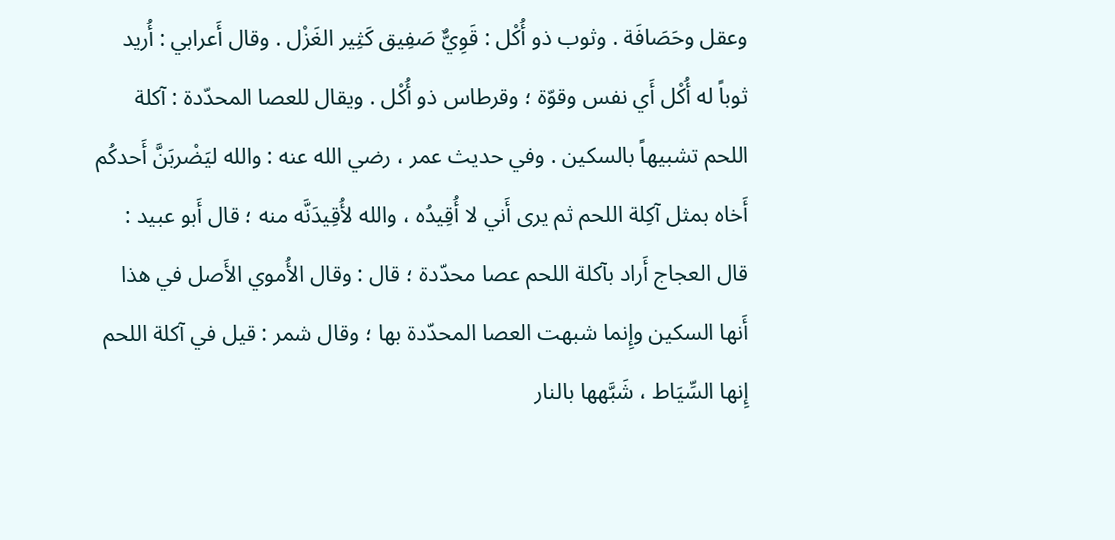وعقل وحَصَافَة . وثوب ذو أُكْل : قَوِيٌّ صَفِيق كَثِير الغَزْل . وقال أَعرابي : أُريد ثوباً له أُكْل أَي نفس وقوّة ؛ وقرطاس ذو أُكْل . ويقال للعصا المحدّدة : آكلة اللحم تشبيهاً بالسكين . وفي حديث عمر ، رضي الله عنه : والله ليَضْربَنَّ أَحدكُم أَخاه بمثل آكِلة اللحم ثم يرى أَني لا أُقِيدُه ، والله لأُقِيدَنَّه منه ؛ قال أَبو عبيد : قال العجاج أَراد بآكلة اللحم عصا محدّدة ؛ قال : وقال الأُموي الأَصل في هذا أَنها السكين وإِنما شبهت العصا المحدّدة بها ؛ وقال شمر : قيل في آكلة اللحم إِنها السِّيَاط ، شَبَّهها بالنار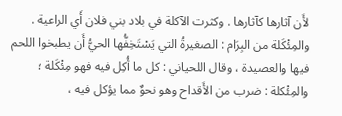لأَن آثارها كآثارها . وكثرت الآكلة في بلاد بني فلان أَي الراعية . والمِئْكَلة من البِرَام : الصغيرةُ التي يَسْتَخِفُّها الحيُّ أَن يطبخوا اللحم فيها والعصيدة ، وقال اللحياني : كل ما أُكِل فيه فهو مِئْكَلة ؛ والمِئْكلة : ضرب من الأَقداح وهو نحوٌ مما يؤكل فيه ،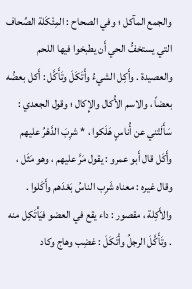والجمع المآكل ؛ وفي الصحاح : المِئْكَلة الصِّحاف التي يستخفُّ الحي أَن يطبخوا فيها اللحم والعصيدة . وأَكِل الشيءُ وأْتَكَلَ وتَأَكَّل : أَكل بعضُه بعضاً ، والاسم الأُكال والإِكال ؛ وقول الجعدي : سَأَلَتْني عن أُناسٍ هَلَكوا ، * شرِبَ الدَّهْرُ عليهم وأَكَل قال أَبو عمرو : يقول مَرَّ عليهم ، وهو مَثَل ، وقال غيره : معناه شَرِب الناسُ بَعْدَهم وأَكَلوا . والأَكِلة ، مقصور : داء يقع في العضو فيَأْتَكِل منه . وتَأَكَّلَ الرجلُ وأْتَكَلَ : غضِب وهاج وكاد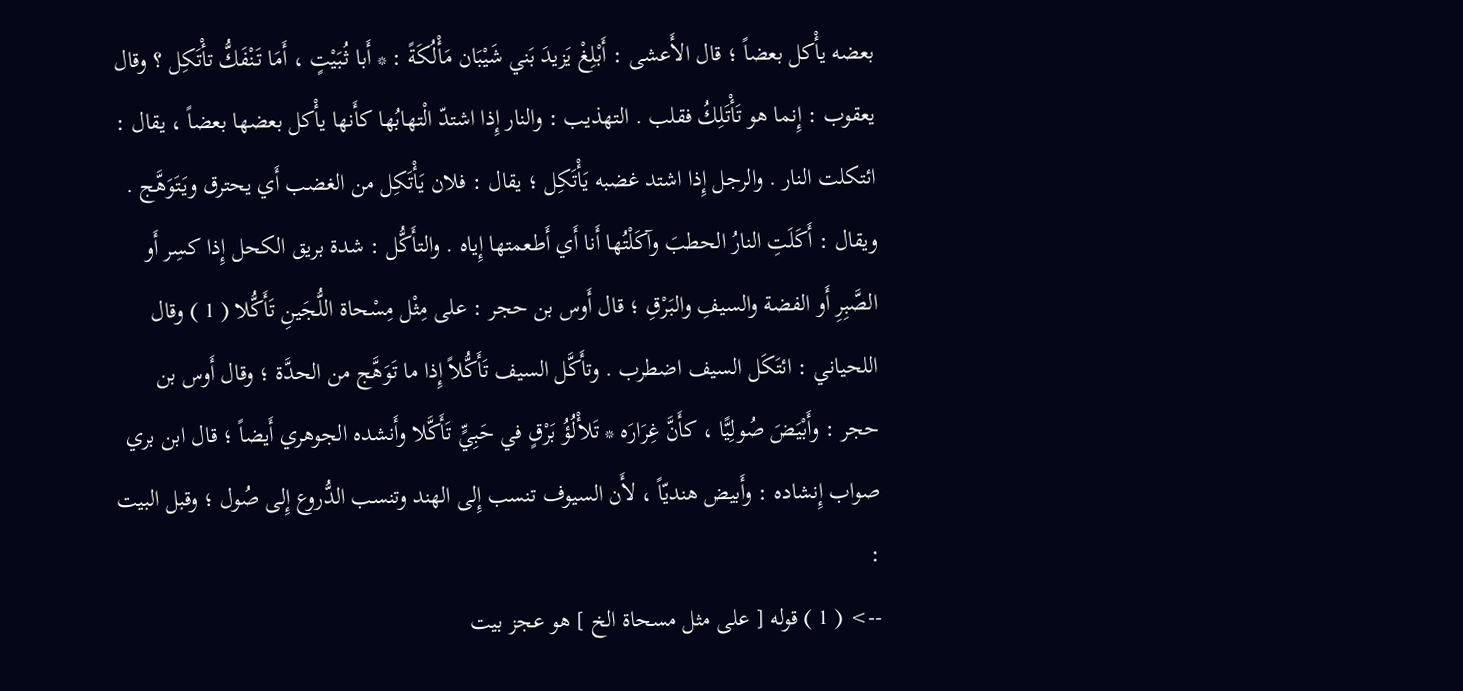بعضه يأْكل بعضاً ؛ قال الأَعشى : أَبْلِغْ يَزيدَ بَني شَيْبَان مَأْلُكَةً : * أَبا ثُبَيْتٍ ، أَمَا تَنْفَكُّ تأْتَكِل ؟ وقال يعقوب : إِنما هو تَأْتَلِكُ فقلب . التهذيب : والنار إِذا اشتدّ الْتهابُها كأَنها يأْكل بعضها بعضاً ، يقال : ائتكلت النار . والرجل إِذا اشتد غضبه يَأْتَكِل ؛ يقال : فلان يَأْتَكِل من الغضب أَي يحترق ويَتَوَهَّج . ويقال : أَكَلَتِ النارُ الحطبَ وآكَلْتُها أَنا أَي أَطعمتها إِياه . والتأَكُّل : شدة بريق الكحل إِذا كسِر أَو الصَّبِرِ أَو الفضة والسيفِ والبَرْقِ ؛ قال أَوس بن حجر : على مِثْل مِسْحاة اللُّجَينِ تَأَكُّلا ( 1 ) وقال اللحياني : ائتَكَل السيف اضطرب . وتأَكَّل السيف تَأَكُّلاً إِذا ما تَوَهَّج من الحدَّة ؛ وقال أَوس بن حجر : وأَبْيَضَ صُولِيًّا ، كأَنَّ غِرَارَه * تَلأْلُؤُ بَرْقٍ في حَبِيٍّ تَأَكَّلا وأَنشده الجوهري أَيضاً ؛ قال ابن بري صواب إِنشاده : وأَبيض هنديّاً ، لأَن السيوف تنسب إِلى الهند وتنسب الدُّروع إِلى صُول ؛ وقبل البيت :
--> ( 1 ) قوله [ على مثل مسحاة الخ ] هو عجز بيت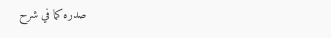صدره كما في شرح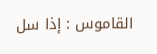القاموس : إذا سل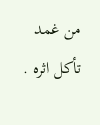من غمد تأكل اثره .